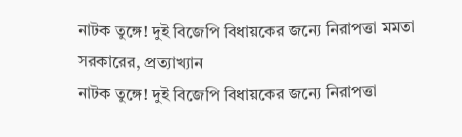নাটক তুঙ্গে! দুই বিজেপি বিধায়কের জন্যে নিরাপত্তা মমতা সরকারের, প্রত্যাখ্যান
নাটক তুঙ্গে! দুই বিজেপি বিধায়কের জন্যে নিরাপত্তা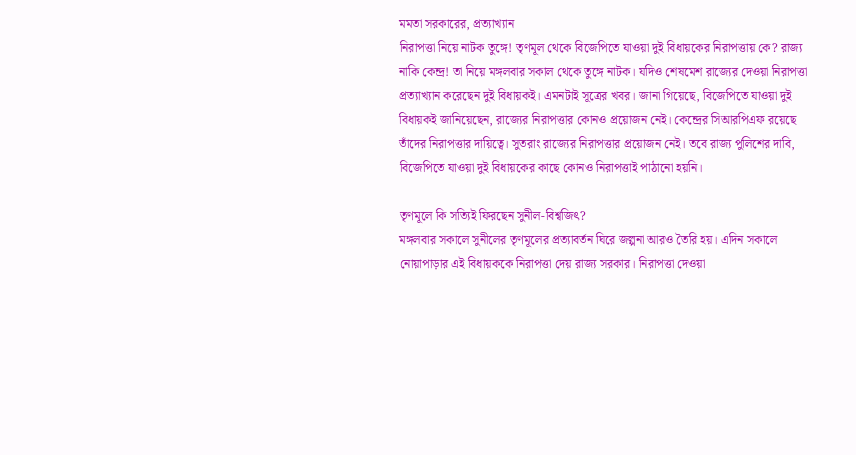মমতা সরকারের, প্রত্যাখ্যান
নিরাপত্তা নিয়ে নাটক তুঙ্গে! তৃণমূল থেকে বিজেপিতে যাওয়া দুই বিধায়কের নিরাপত্তায় কে? রাজ্য নাকি কেন্দ্র! তা নিয়ে মঙ্গলবার সকাল থেকে তুঙ্গে নাটক। যদিও শেষমেশ রাজ্যের দেওয়া নিরাপত্তা প্রত্যাখ্যান করেছেন দুই বিধায়কই। এমনটাই সূত্রের খবর। জানা গিয়েছে, বিজেপিতে যাওয়া দুই বিধায়কই জানিয়েছেন, রাজ্যের নিরাপত্তার কোনও প্রয়োজন নেই। কেন্দ্রের সিআরপিএফ রয়েছে তাঁদের নিরাপত্তার দায়িত্বে। সুতরাং রাজ্যের নিরাপত্তার প্রয়োজন নেই। তবে রাজ্য পুলিশের দাবি, বিজেপিতে যাওয়া দুই বিধায়কের কাছে কোনও নিরাপত্তাই পাঠানো হয়নি।

তৃণমূলে কি সত্যিই ফিরছেন সুনীল-বিশ্বজিৎ?
মঙ্গলবার সকালে সুনীলের তৃণমূলের প্রত্যাবর্তন ঘিরে জল্পনা আরও তৈরি হয়। এদিন সকালে নোয়াপাড়ার এই বিধায়ককে নিরাপত্তা দেয় রাজ্য সরকার। নিরাপত্তা দেওয়া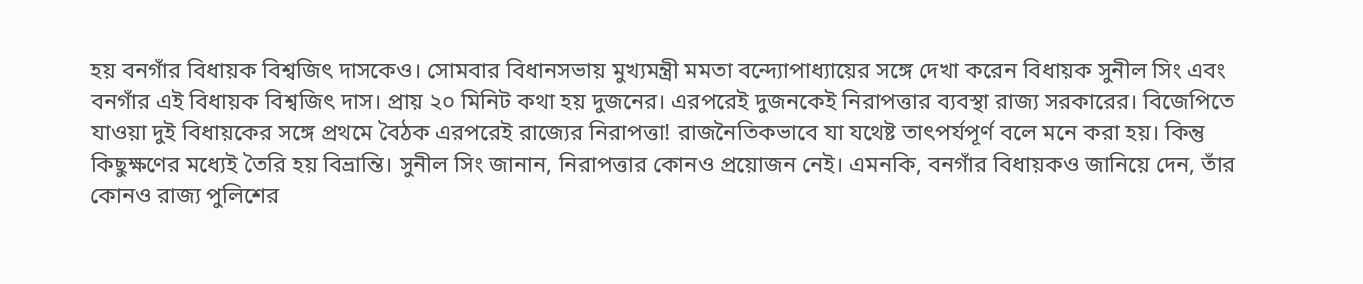হয় বনগাঁর বিধায়ক বিশ্বজিৎ দাসকেও। সোমবার বিধানসভায় মুখ্যমন্ত্রী মমতা বন্দ্যোপাধ্যায়ের সঙ্গে দেখা করেন বিধায়ক সুনীল সিং এবং বনগাঁর এই বিধায়ক বিশ্বজিৎ দাস। প্রায় ২০ মিনিট কথা হয় দুজনের। এরপরেই দুজনকেই নিরাপত্তার ব্যবস্থা রাজ্য সরকারের। বিজেপিতে যাওয়া দুই বিধায়কের সঙ্গে প্রথমে বৈঠক এরপরেই রাজ্যের নিরাপত্তা! রাজনৈতিকভাবে যা যথেষ্ট তাৎপর্যপূর্ণ বলে মনে করা হয়। কিন্তু কিছুক্ষণের মধ্যেই তৈরি হয় বিভ্রান্তি। সুনীল সিং জানান, নিরাপত্তার কোনও প্রয়োজন নেই। এমনকি, বনগাঁর বিধায়কও জানিয়ে দেন, তাঁর কোনও রাজ্য পুলিশের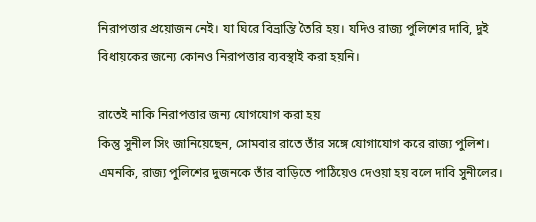নিরাপত্তার প্রয়োজন নেই। যা ঘিরে বিভ্রান্তি তৈরি হয়। যদিও রাজ্য পুলিশের দাবি, দুই বিধায়কের জন্যে কোনও নিরাপত্তার ব্যবস্থাই করা হয়নি।

রাতেই নাকি নিরাপত্তার জন্য যোগযোগ করা হয়
কিন্তু সুনীল সিং জানিয়েছেন, সোমবার রাতে তাঁর সঙ্গে যোগাযোগ করে রাজ্য পুলিশ। এমনকি, রাজ্য পুলিশের দুজনকে তাঁর বাড়িতে পাঠিয়েও দেওয়া হয় বলে দাবি সুনীলের।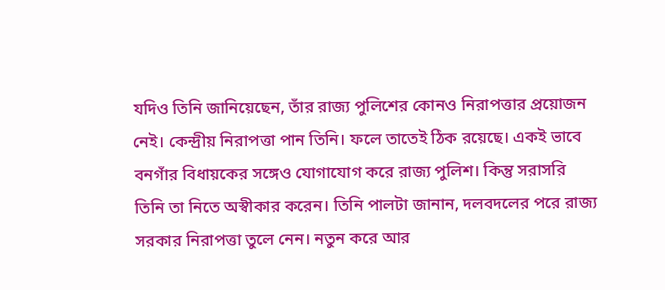যদিও তিনি জানিয়েছেন, তাঁর রাজ্য পুলিশের কোনও নিরাপত্তার প্রয়োজন নেই। কেন্দ্রীয় নিরাপত্তা পান তিনি। ফলে তাতেই ঠিক রয়েছে। একই ভাবে বনগাঁর বিধায়কের সঙ্গেও যোগাযোগ করে রাজ্য পুলিশ। কিন্তু সরাসরি তিনি তা নিতে অস্বীকার করেন। তিনি পালটা জানান, দলবদলের পরে রাজ্য সরকার নিরাপত্তা তুলে নেন। নতুন করে আর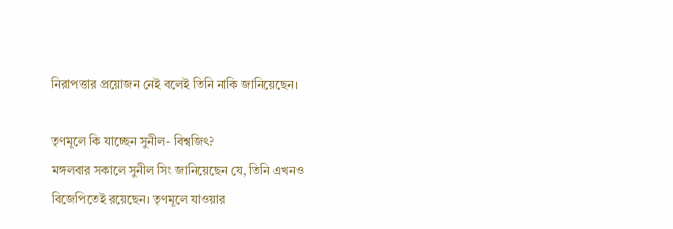নিরাপত্তার প্রয়োজন নেই বলেই তিনি নাকি জানিয়েছেন।

তৃণমূলে কি যাচ্ছেন সুনীল- বিশ্বজিৎ?
মঙ্গলবার সকালে সুনীল সিং জানিয়েছেন যে, তিনি এখনও বিজেপিতেই রয়েছেন। তৃণমূলে যাওয়ার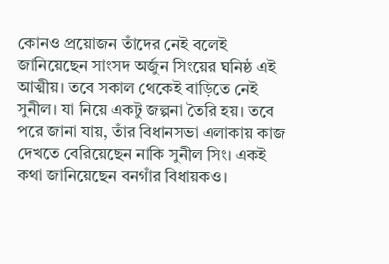কোনও প্রয়োজন তাঁদের নেই বলেই জানিয়েছেন সাংসদ অর্জুন সিংয়ের ঘনিষ্ঠ এই আত্মীয়। তবে সকাল থেকেই বাড়িতে নেই সুনীল। যা নিয়ে একটু জল্পনা তৈরি হয়। তবে পরে জানা যায়, তাঁর বিধানসভা এলাকায় কাজ দেখতে বেরিয়েছেন নাকি সুনীল সিং। একই কথা জানিয়েছেন বনগাঁর বিধায়কও।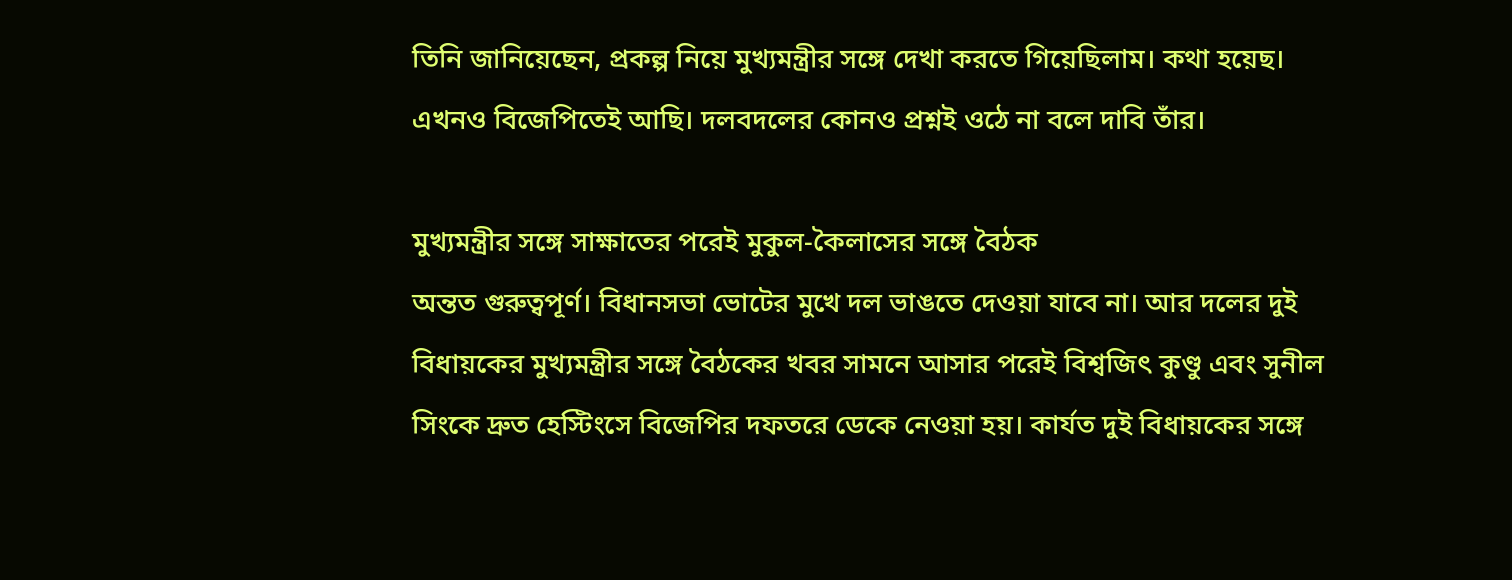তিনি জানিয়েছেন, প্রকল্প নিয়ে মুখ্যমন্ত্রীর সঙ্গে দেখা করতে গিয়েছিলাম। কথা হয়েছ। এখনও বিজেপিতেই আছি। দলবদলের কোনও প্রশ্নই ওঠে না বলে দাবি তাঁর।

মুখ্যমন্ত্রীর সঙ্গে সাক্ষাতের পরেই মুকুল-কৈলাসের সঙ্গে বৈঠক
অন্তত গুরুত্বপূর্ণ। বিধানসভা ভোটের মুখে দল ভাঙতে দেওয়া যাবে না। আর দলের দুই বিধায়কের মুখ্যমন্ত্রীর সঙ্গে বৈঠকের খবর সামনে আসার পরেই বিশ্বজিৎ কুণ্ডু এবং সুনীল সিংকে দ্রুত হেস্টিংসে বিজেপির দফতরে ডেকে নেওয়া হয়। কার্যত দুই বিধায়কের সঙ্গে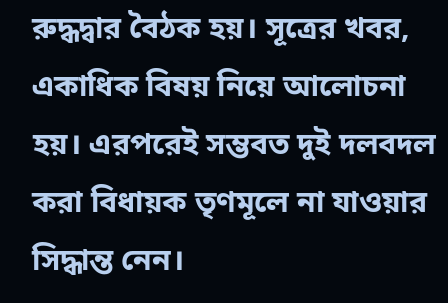রুদ্ধদ্বার বৈঠক হয়। সূত্রের খবর, একাধিক বিষয় নিয়ে আলোচনা হয়। এরপরেই সম্ভবত দুই দলবদল করা বিধায়ক তৃণমূলে না যাওয়ার সিদ্ধান্ত নেন।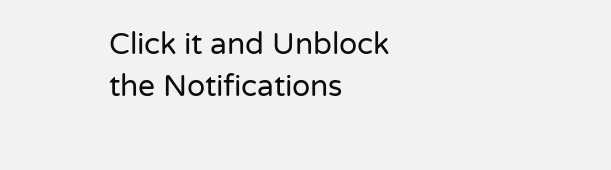Click it and Unblock the Notifications